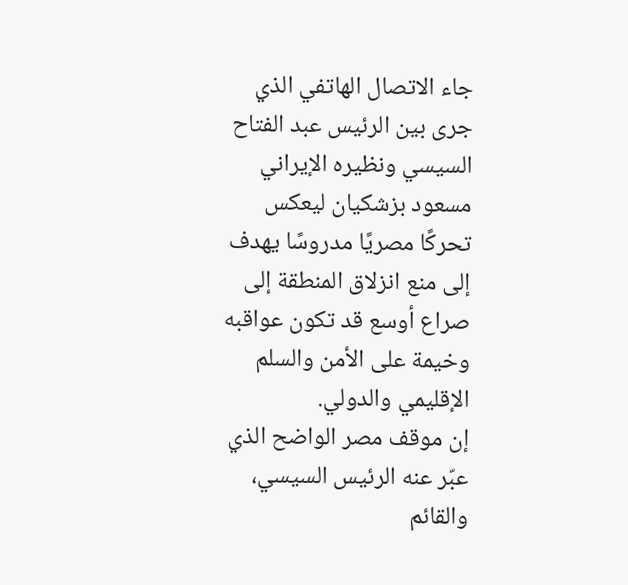جاء الاتصال الهاتفي الذي جرى بين الرئيس عبد الفتاح السيسي ونظيره الإيراني مسعود بزشكيان ليعكس تحركًا مصريًا مدروسًا يهدف إلى منع انزلاق المنطقة إلى صراع أوسع قد تكون عواقبه وخيمة على الأمن والسلم الإقليمي والدولي.
إن موقف مصر الواضح الذي عبّر عنه الرئيس السيسي، والقائم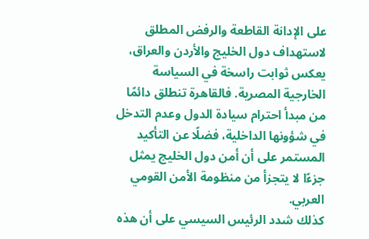على الإدانة القاطعة والرفض المطلق لاستهداف دول الخليج والأردن والعراق، يعكس ثوابت راسخة في السياسة الخارجية المصرية. فالقاهرة تنطلق دائمًا من مبدأ احترام سيادة الدول وعدم التدخل في شؤونها الداخلية، فضلًا عن التأكيد المستمر على أن أمن دول الخليج يمثل جزءًا لا يتجزأ من منظومة الأمن القومي العربي.
كذلك شدد الرئيس السيسي على أن هذه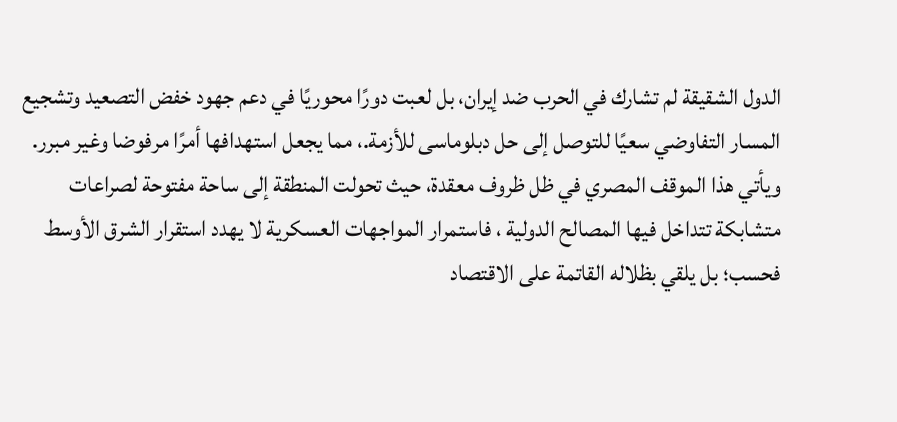الدول الشقيقة لم تشارك في الحرب ضد إيران، بل لعبت دورًا محوريًا في دعم جهود خفض التصعيد وتشجيع المسار التفاوضي سعيًا للتوصل إلى حل دبلوماسى للأزمة.، مما يجعل استهدافها أمرًا مرفوضا وغير مبرر.
ويأتي هذا الموقف المصري في ظل ظروف معقدة، حيث تحولت المنطقة إلى ساحة مفتوحة لصراعات متشابكة تتداخل فيها المصالح الدولية ، فاستمرار المواجهات العسكرية لا يهدد استقرار الشرق الأوسط فحسب؛ بل يلقي بظلاله القاتمة على الاقتصاد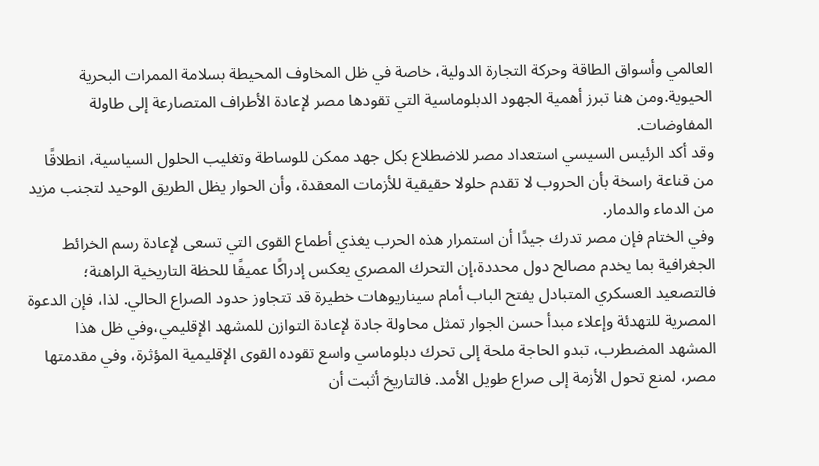العالمي وأسواق الطاقة وحركة التجارة الدولية، خاصة في ظل المخاوف المحيطة بسلامة الممرات البحرية الحيوية.ومن هنا تبرز أهمية الجهود الدبلوماسية التي تقودها مصر لإعادة الأطراف المتصارعة إلى طاولة المفاوضات.
وقد أكد الرئيس السيسي استعداد مصر للاضطلاع بكل جهد ممكن للوساطة وتغليب الحلول السياسية، انطلاقًا من قناعة راسخة بأن الحروب لا تقدم حلولا حقيقية للأزمات المعقدة، وأن الحوار يظل الطريق الوحيد لتجنب مزيد من الدماء والدمار.
وفي الختام فإن مصر تدرك جيدًا أن استمرار هذه الحرب يغذي أطماع القوى التي تسعى لإعادة رسم الخرائط الجغرافية بما يخدم مصالح دول محددة،إن التحرك المصري يعكس إدراكًا عميقًا للحظة التاريخية الراهنة؛ فالتصعيد العسكري المتبادل يفتح الباب أمام سيناريوهات خطيرة قد تتجاوز حدود الصراع الحالي. لذا، فإن الدعوة المصرية للتهدئة وإعلاء مبدأ حسن الجوار تمثل محاولة جادة لإعادة التوازن للمشهد الإقليمي،وفي ظل هذا المشهد المضطرب، تبدو الحاجة ملحة إلى تحرك دبلوماسي واسع تقوده القوى الإقليمية المؤثرة، وفي مقدمتها مصر، لمنع تحول الأزمة إلى صراع طويل الأمد. فالتاريخ أثبت أن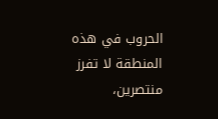الحروب في هذه المنطقة لا تفرز منتصرين،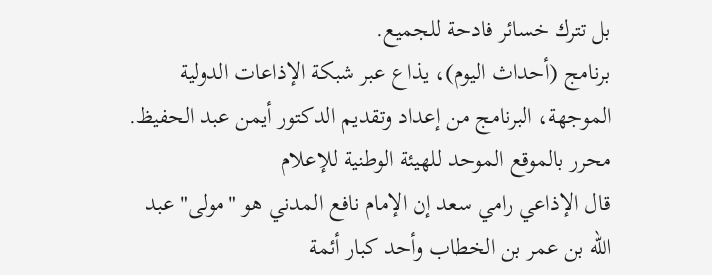بل تترك خسائر فادحة للجميع.
برنامج (أحداث اليوم)، يذاع عبر شبكة الإذاعات الدولية الموجهة، البرنامج من إعداد وتقديم الدكتور أيمن عبد الحفيظ.
محرر بالموقع الموحد للهيئة الوطنية للإعلام
قال الإذاعي رامي سعد إن الإمام نافع المدني هو "مولى" عبد الله بن عمر بن الخطاب وأحد كبار أئمة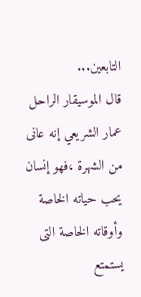التابعين...
قال الموسيقار الراحل عمار الشريعي إنه عانى من الشهرة ،فهو إنسان يحب حياته الخاصة وأوقاته الخاصة التى يستمتع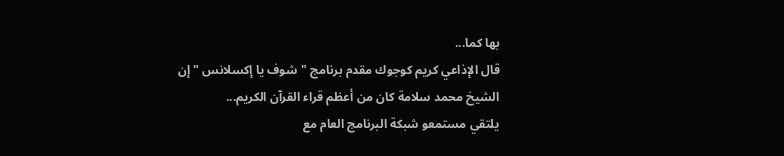بها كما...
قال الإذاعي كريم كوجوك مقدم برنامج "شوف يا إكسلانس " إن الشيخ محمد سلامة كان من أعظم قراء القرآن الكريم...
يلتقي مستمعو شبكة البرنامج العام مع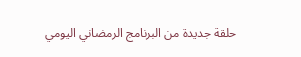حلقة جديدة من البرنامج الرمضاني اليومي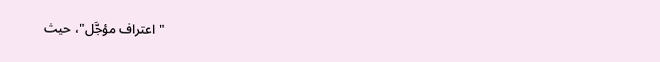"اعتراف مؤجَّل"، حيث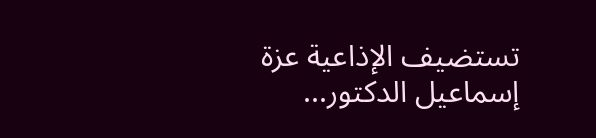تستضيف الإذاعية عزة إسماعيل الدكتور...